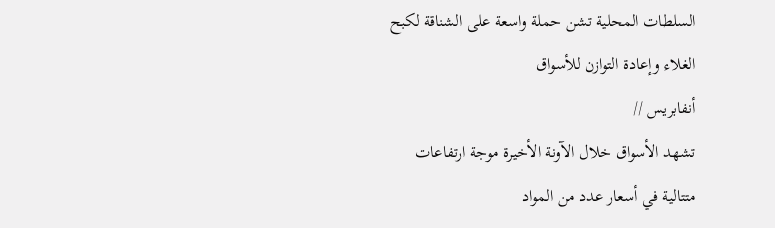السلطات المحلية تشن حملة واسعة على الشناقة لكبح الغلاء وإعادة التوازن للأسواق
أنفابريس //
تشهد الأسواق خلال الآونة الأخيرة موجة ارتفاعات متتالية في أسعار عدد من المواد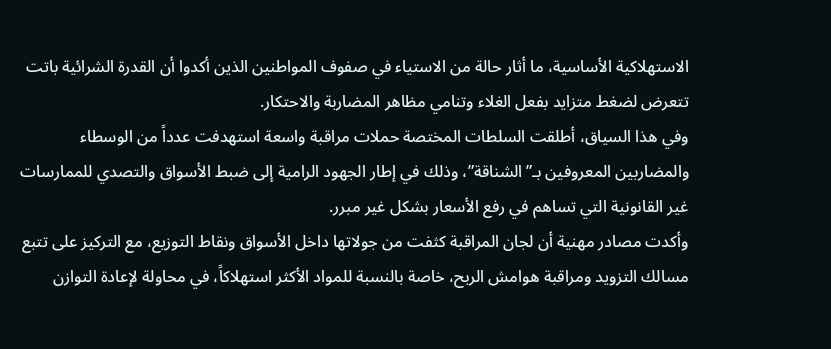الاستهلاكية الأساسية، ما أثار حالة من الاستياء في صفوف المواطنين الذين أكدوا أن القدرة الشرائية باتت تتعرض لضغط متزايد بفعل الغلاء وتنامي مظاهر المضاربة والاحتكار.
وفي هذا السياق، أطلقت السلطات المختصة حملات مراقبة واسعة استهدفت عدداً من الوسطاء والمضاربين المعروفين بـ”الشناقة”، وذلك في إطار الجهود الرامية إلى ضبط الأسواق والتصدي للممارسات غير القانونية التي تساهم في رفع الأسعار بشكل غير مبرر.
وأكدت مصادر مهنية أن لجان المراقبة كثفت من جولاتها داخل الأسواق ونقاط التوزيع، مع التركيز على تتبع مسالك التزويد ومراقبة هوامش الربح، خاصة بالنسبة للمواد الأكثر استهلاكاً، في محاولة لإعادة التوازن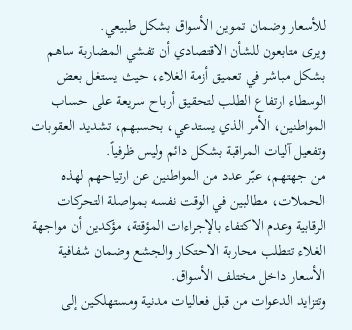للأسعار وضمان تموين الأسواق بشكل طبيعي.
ويرى متابعون للشأن الاقتصادي أن تفشي المضاربة ساهم بشكل مباشر في تعميق أزمة الغلاء، حيث يستغل بعض الوسطاء ارتفاع الطلب لتحقيق أرباح سريعة على حساب المواطنين، الأمر الذي يستدعي، بحسبهم، تشديد العقوبات وتفعيل آليات المراقبة بشكل دائم وليس ظرفياً.
من جهتهم، عبّر عدد من المواطنين عن ارتياحهم لهذه الحملات، مطالبين في الوقت نفسه بمواصلة التحركات الرقابية وعدم الاكتفاء بالإجراءات المؤقتة، مؤكدين أن مواجهة الغلاء تتطلب محاربة الاحتكار والجشع وضمان شفافية الأسعار داخل مختلف الأسواق.
وتتزايد الدعوات من قبل فعاليات مدنية ومستهلكين إلى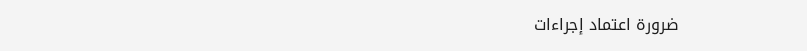ضرورة اعتماد إجراءات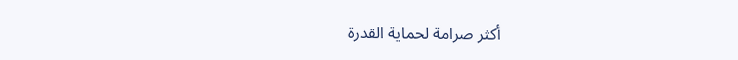أكثر صرامة لحماية القدرة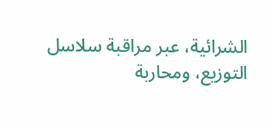الشرائية، عبر مراقبة سلاسل التوزيع، ومحاربة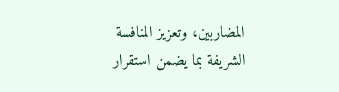المضاربين، وتعزيز المنافسة الشريفة بما يضمن استقرار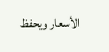الأسعار ويحفظ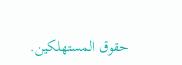حقوق المستهلكين.